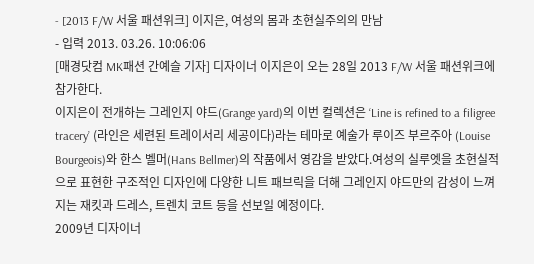- [2013 F/W 서울 패션위크] 이지은, 여성의 몸과 초현실주의의 만남
- 입력 2013. 03.26. 10:06:06
[매경닷컴 MK패션 간예슬 기자] 디자이너 이지은이 오는 28일 2013 F/W 서울 패션위크에 참가한다.
이지은이 전개하는 그레인지 야드(Grange yard)의 이번 컬렉션은 ‘Line is refined to a filigree tracery’ (라인은 세련된 트레이서리 세공이다)라는 테마로 예술가 루이즈 부르주아 (Louise Bourgeois)와 한스 벨머(Hans Bellmer)의 작품에서 영감을 받았다.여성의 실루엣을 초현실적으로 표현한 구조적인 디자인에 다양한 니트 패브릭을 더해 그레인지 야드만의 감성이 느껴지는 재킷과 드레스, 트렌치 코트 등을 선보일 예정이다.
2009년 디자이너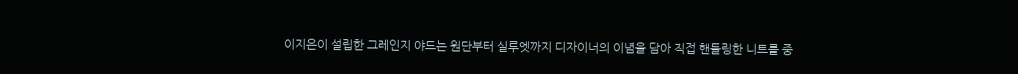이지은이 설립한 그레인지 야드는 원단부터 실루엣까지 디자이너의 이념을 담아 직접 핸들링한 니트를 중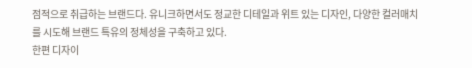점적으로 취급하는 브랜드다. 유니크하면서도 정교한 디테일과 위트 있는 디자인, 다양한 컬러매치를 시도해 브랜드 특유의 정체성을 구축하고 있다.
한편 디자이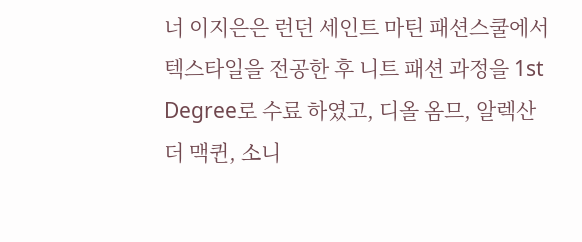너 이지은은 런던 세인트 마틴 패션스쿨에서 텍스타일을 전공한 후 니트 패션 과정을 1st Degree로 수료 하였고, 디올 옴므, 알렉산더 맥퀸, 소니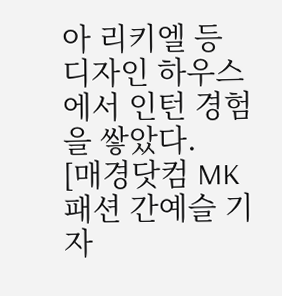아 리키엘 등 디자인 하우스에서 인턴 경험을 쌓았다.
[매경닷컴 MK패션 간예슬 기자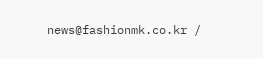news@fashionmk.co.kr /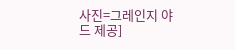사진=그레인지 야드 제공]